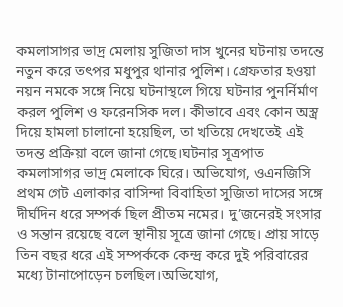কমলাসাগর ভাদ্র মেলায় সুজিতা দাস খুনের ঘটনায় তদন্তে নতুন করে তৎপর মধুপুর থানার পুলিশ। গ্রেফতার হওয়া নয়ন নমকে সঙ্গে নিয়ে ঘটনাস্থলে গিয়ে ঘটনার পুনর্নির্মাণ করল পুলিশ ও ফরেনসিক দল। কীভাবে এবং কোন অস্ত্র দিয়ে হামলা চালানো হয়েছিল, তা খতিয়ে দেখতেই এই তদন্ত প্রক্রিয়া বলে জানা গেছে।ঘটনার সূত্রপাত কমলাসাগর ভাদ্র মেলাকে ঘিরে। অভিযোগ, ওএনজিসি প্রথম গেট এলাকার বাসিন্দা বিবাহিতা সুজিতা দাসের সঙ্গে দীর্ঘদিন ধরে সম্পর্ক ছিল প্রীতম নমের। দু’জনেরই সংসার ও সন্তান রয়েছে বলে স্থানীয় সূত্রে জানা গেছে। প্রায় সাড়ে তিন বছর ধরে এই সম্পর্ককে কেন্দ্র করে দুই পরিবারের মধ্যে টানাপোড়েন চলছিল।অভিযোগ,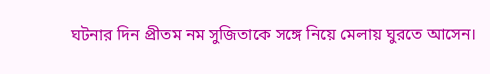ঘটনার দিন প্রীতম নম সুজিতাকে সঙ্গে নিয়ে মেলায় ঘুরতে আসেন।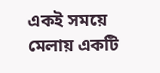একই সময়ে মেলায় একটি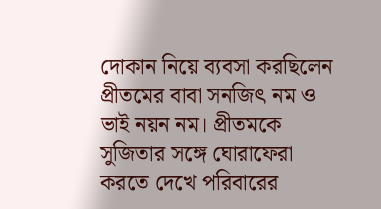দোকান নিয়ে ব্যবসা করছিলেন প্রীতমের বাবা সনজিৎ নম ও ভাই নয়ন নম। প্রীতমকে সুজিতার সঙ্গে ঘোরাফেরা করতে দেখে পরিবারের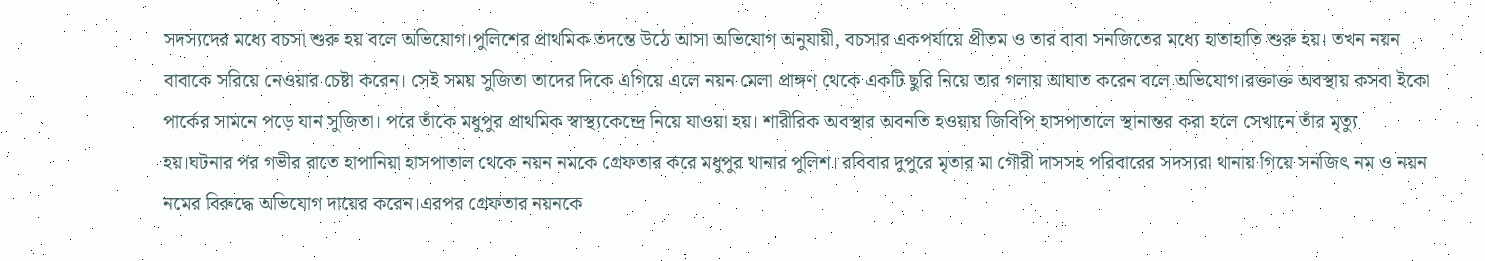সদস্যদের মধ্যে বচসা শুরু হয় বলে অভিযোগ।পুলিশের প্রাথমিক তদন্তে উঠে আসা অভিযোগ অনুযায়ী, বচসার একপর্যায়ে প্রীতম ও তার বাবা সনজিতের মধ্যে হাতাহাতি শুরু হয়। তখন নয়ন বাবাকে সরিয়ে নেওয়ার চেষ্টা করেন। সেই সময় সুজিতা তাদের দিকে এগিয়ে এলে নয়ন মেলা প্রাঙ্গণ থেকে একটি ছুরি নিয়ে তার গলায় আঘাত করেন বলে অভিযোগ।রক্তাক্ত অবস্থায় কসবা ইকো পার্কের সামনে পড়ে যান সুজিতা। পরে তাঁকে মধুপুর প্রাথমিক স্বাস্থ্যকেন্দ্রে নিয়ে যাওয়া হয়। শারীরিক অবস্থার অবনতি হওয়ায় জিবিপি হাসপাতালে স্থানান্তর করা হলে সেখানে তাঁর মৃত্যু হয়।ঘটনার পর গভীর রাতে হাপানিয়া হাসপাতাল থেকে নয়ন নমকে গ্রেফতার করে মধুপুর থানার পুলিশ। রবিবার দুপুরে মৃতার মা গৌরী দাসসহ পরিবারের সদস্যরা থানায় গিয়ে সনজিৎ নম ও নয়ন নমের বিরুদ্ধে অভিযোগ দায়ের করেন।এরপর গ্রেফতার নয়নকে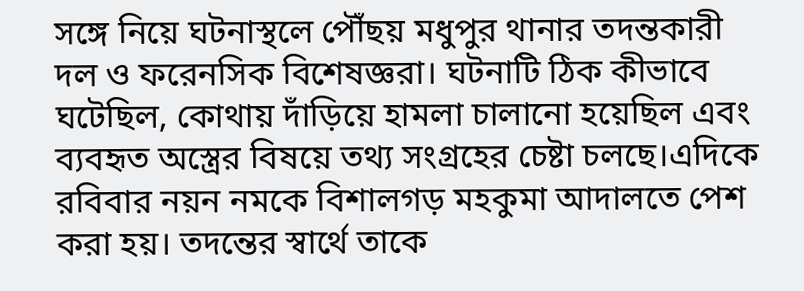সঙ্গে নিয়ে ঘটনাস্থলে পৌঁছয় মধুপুর থানার তদন্তকারী দল ও ফরেনসিক বিশেষজ্ঞরা। ঘটনাটি ঠিক কীভাবে ঘটেছিল, কোথায় দাঁড়িয়ে হামলা চালানো হয়েছিল এবং ব্যবহৃত অস্ত্রের বিষয়ে তথ্য সংগ্রহের চেষ্টা চলছে।এদিকে রবিবার নয়ন নমকে বিশালগড় মহকুমা আদালতে পেশ করা হয়। তদন্তের স্বার্থে তাকে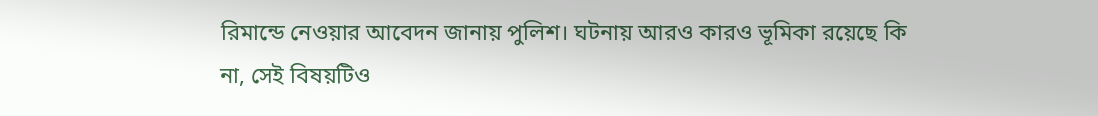রিমান্ডে নেওয়ার আবেদন জানায় পুলিশ। ঘটনায় আরও কারও ভূমিকা রয়েছে কি না, সেই বিষয়টিও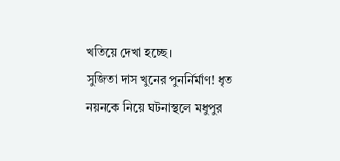খতিয়ে দেখা হচ্ছে।
সুজিতা দাস খুনের পুনর্নির্মাণ! ধৃত নয়নকে নিয়ে ঘটনাস্থলে মধুপুর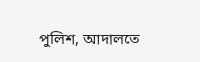পুলিশ, আদালতে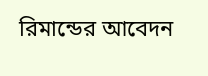রিমান্ডের আবেদন